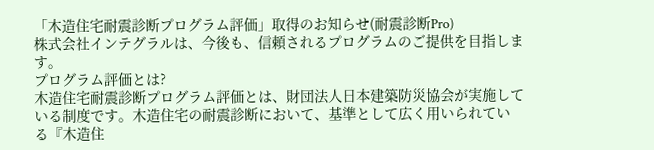「木造住宅耐震診断プログラム評価」取得のお知らせ(耐震診断Pro)
株式会社インテグラルは、今後も、信頼されるプログラムのご提供を目指します。
プログラム評価とは?
木造住宅耐震診断プログラム評価とは、財団法人日本建築防災協会が実施している制度です。木造住宅の耐震診断において、基準として広く用いられてい
る『木造住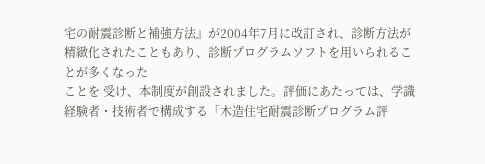宅の耐震診断と補強方法』が2004年7月に改訂され、診断方法が精緻化されたこともあり、診断プログラムソフトを用いられることが多くなった
ことを 受け、本制度が創設されました。評価にあたっては、学識経験者・技術者で構成する「木造住宅耐震診断プログラム評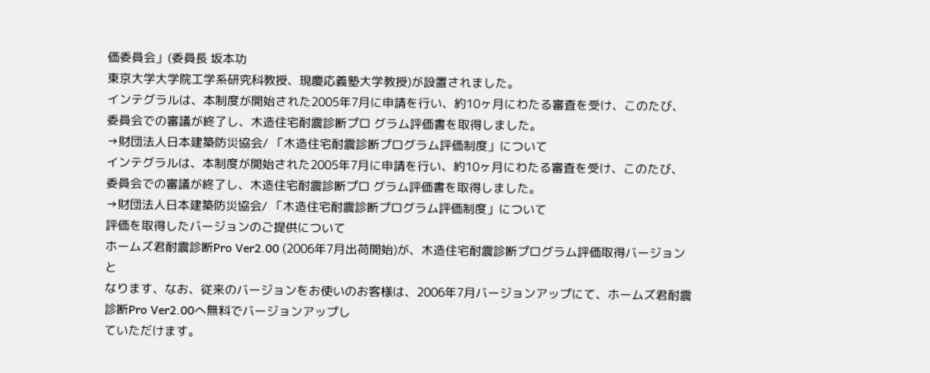価委員会」(委員長 坂本功
東京大学大学院工学系研究科教授、現慶応義塾大学教授)が設置されました。
インテグラルは、本制度が開始された2005年7月に申請を行い、約10ヶ月にわたる審査を受け、このたび、委員会での審議が終了し、木造住宅耐震診断プロ グラム評価書を取得しました。
→財団法人日本建築防災協会/ 「木造住宅耐震診断プログラム評価制度」について
インテグラルは、本制度が開始された2005年7月に申請を行い、約10ヶ月にわたる審査を受け、このたび、委員会での審議が終了し、木造住宅耐震診断プロ グラム評価書を取得しました。
→財団法人日本建築防災協会/ 「木造住宅耐震診断プログラム評価制度」について
評価を取得したバージョンのご提供について
ホームズ君耐震診断Pro Ver2.00 (2006年7月出荷開始)が、木造住宅耐震診断プログラム評価取得バージョンと
なります、なお、従来のバージョンをお使いのお客様は、2006年7月バージョンアップにて、ホームズ君耐震診断Pro Ver2.00へ無料でバージョンアップし
ていただけます。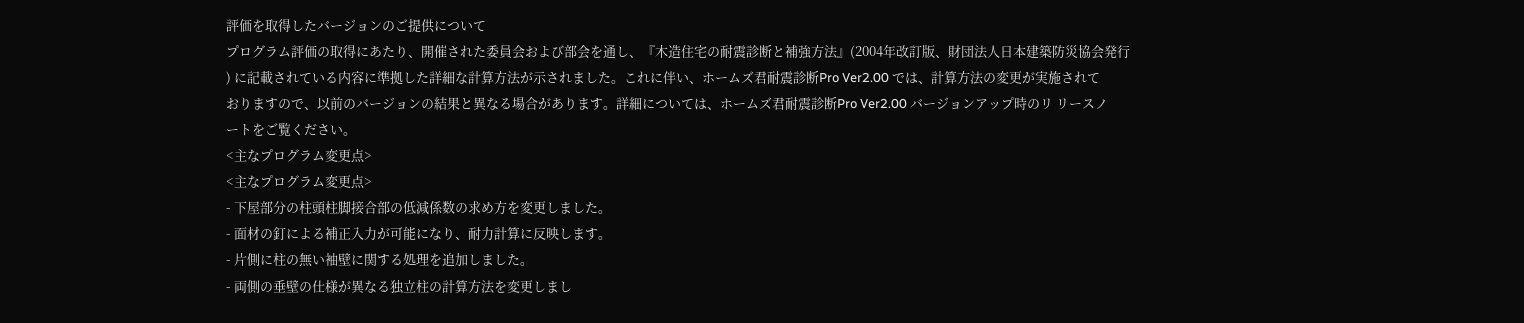評価を取得したバージョンのご提供について
プログラム評価の取得にあたり、開催された委員会および部会を通し、『木造住宅の耐震診断と補強方法』(2004年改訂版、財団法人日本建築防災協会発行
) に記載されている内容に準拠した詳細な計算方法が示されました。これに伴い、ホームズ君耐震診断Pro Ver2.00 では、計算方法の変更が実施されて
おりますので、以前のバージョンの結果と異なる場合があります。詳細については、ホームズ君耐震診断Pro Ver2.00 バージョンアップ時のリ リースノ
ートをご覧ください。
<主なプログラム変更点>
<主なプログラム変更点>
- 下屋部分の柱頭柱脚接合部の低減係数の求め方を変更しました。
- 面材の釘による補正入力が可能になり、耐力計算に反映します。
- 片側に柱の無い袖壁に関する処理を追加しました。
- 両側の垂壁の仕様が異なる独立柱の計算方法を変更しまし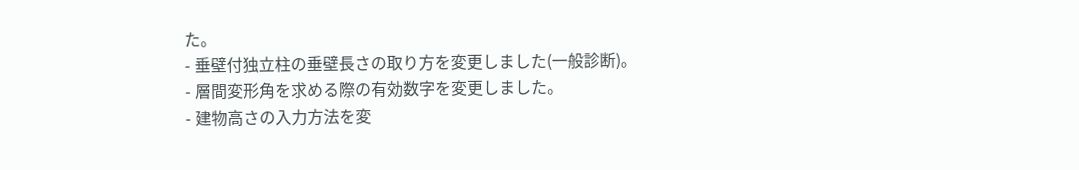た。
- 垂壁付独立柱の垂壁長さの取り方を変更しました(一般診断)。
- 層間変形角を求める際の有効数字を変更しました。
- 建物高さの入力方法を変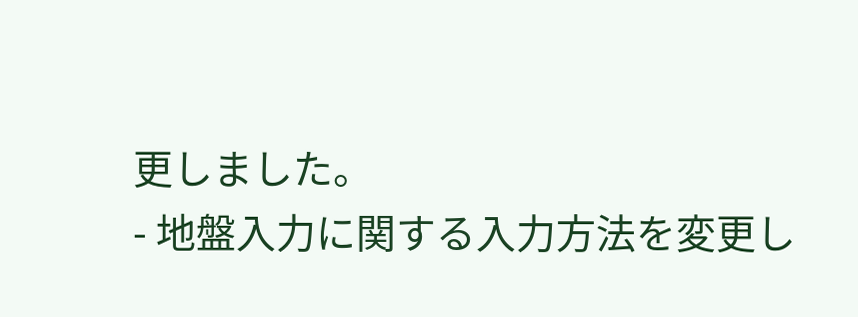更しました。
- 地盤入力に関する入力方法を変更し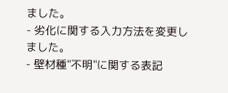ました。
- 劣化に関する入力方法を変更しました。
- 壁材種"不明"に関する表記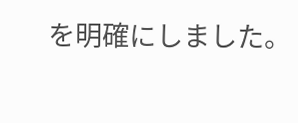を明確にしました。